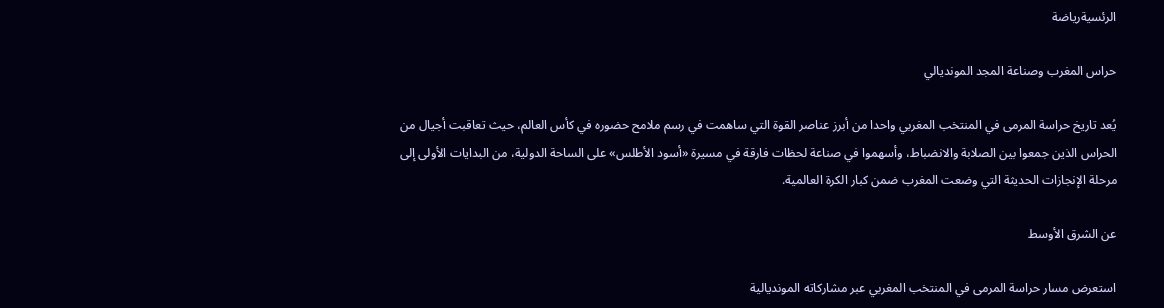الرئسيةرياضة

حراس المغرب وصناعة المجد المونديالي

يُعد تاريخ حراسة المرمى في المنتخب المغربي واحدا من أبرز عناصر القوة التي ساهمت في رسم ملامح حضوره في كأس العالم، حيث تعاقبت أجيال من الحراس الذين جمعوا بين الصلابة والانضباط، وأسهموا في صناعة لحظات فارقة في مسيرة «أسود الأطلس» على الساحة الدولية، من البدايات الأولى إلى مرحلة الإنجازات الحديثة التي وضعت المغرب ضمن كبار الكرة العالمية.

عن الشرق الأوسط

استعرض مسار حراسة المرمى في المنتخب المغربي عبر مشاركاته المونديالية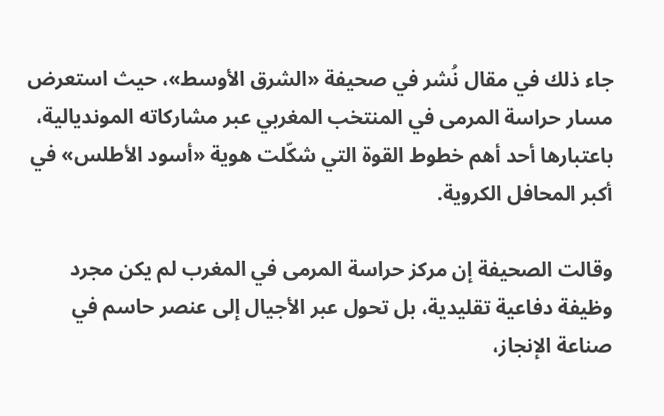جاء ذلك في مقال نُشر في صحيفة «الشرق الأوسط»، حيث استعرض مسار حراسة المرمى في المنتخب المغربي عبر مشاركاته المونديالية، باعتبارها أحد أهم خطوط القوة التي شكّلت هوية «أسود الأطلس» في أكبر المحافل الكروية.

وقالت الصحيفة إن مركز حراسة المرمى في المغرب لم يكن مجرد وظيفة دفاعية تقليدية، بل تحول عبر الأجيال إلى عنصر حاسم في صناعة الإنجاز،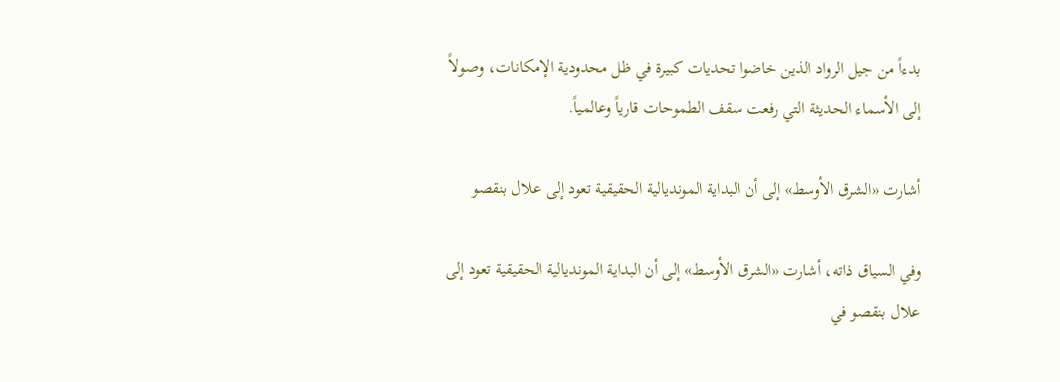بدءاً من جيل الرواد الذين خاضوا تحديات كبيرة في ظل محدودية الإمكانات، وصولاً إلى الأسماء الحديثة التي رفعت سقف الطموحات قارياً وعالمياً.

أشارت «الشرق الأوسط» إلى أن البداية المونديالية الحقيقية تعود إلى علال بنقصو

وفي السياق ذاته، أشارت «الشرق الأوسط» إلى أن البداية المونديالية الحقيقية تعود إلى علال بنقصو في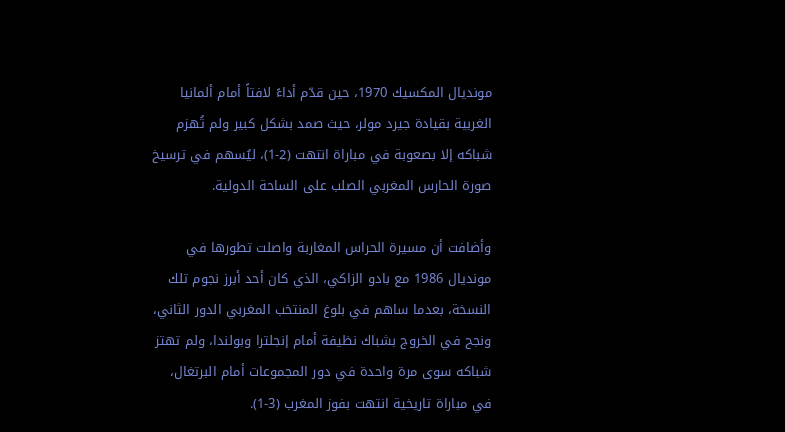مونديال المكسيك 1970، حين قدّم أداءً لافتاً أمام ألمانيا الغربية بقيادة جيرد مولر، حيث صمد بشكل كبير ولم تُهزم شباكه إلا بصعوبة في مباراة انتهت (2-1)، ليُسهم في ترسيخ صورة الحارس المغربي الصلب على الساحة الدولية.

وأضافت أن مسيرة الحراس المغاربة واصلت تطورها في مونديال 1986 مع بادو الزاكي، الذي كان أحد أبرز نجوم تلك النسخة، بعدما ساهم في بلوغ المنتخب المغربي الدور الثاني، ونجح في الخروج بشباك نظيفة أمام إنجلترا وبولندا، ولم تهتز شباكه سوى مرة واحدة في دور المجموعات أمام البرتغال، في مباراة تاريخية انتهت بفوز المغرب (3-1).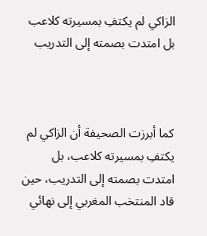الزاكي لم يكتفِ بمسيرته كلاعب بل امتدت بصمته إلى التدريب



كما أبرزت الصحيفة أن الزاكي لم يكتفِ بمسيرته كلاعب، بل امتدت بصمته إلى التدريب، حين قاد المنتخب المغربي إلى نهائي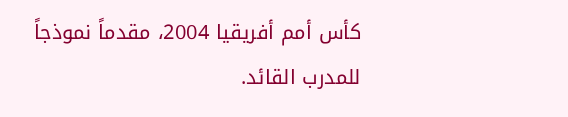كأس أمم أفريقيا 2004، مقدماً نموذجاً للمدرب القائد.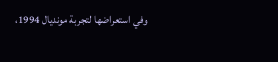وفي استعراضها لتجربة مونديال 1994،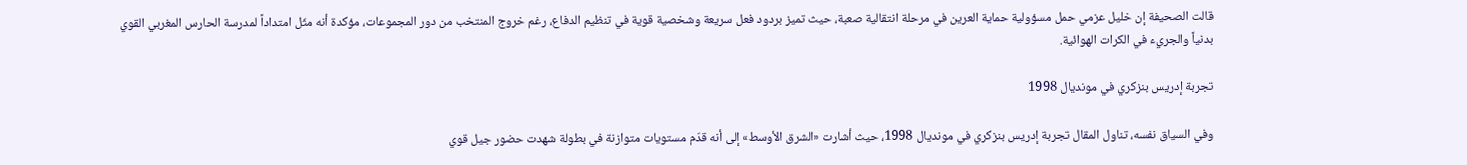قالت الصحيفة إن خليل عزمي حمل مسؤولية حماية العرين في مرحلة انتقالية صعبة، حيث تميز بردود فعل سريعة وشخصية قوية في تنظيم الدفاع، رغم خروج المنتخب من دور المجموعات، مؤكدة أنه مثّل امتداداً لمدرسة الحارس المغربي القوي بدنياً والجريء في الكرات الهوائية.

تجربة إدريس بنزكري في مونديال 1998

وفي السياق نفسه، تناول المقال تجربة إدريس بنزكري في مونديال 1998، حيث أشارت «الشرق الأوسط» إلى أنه قدّم مستويات متوازنة في بطولة شهدت حضور جيل قوي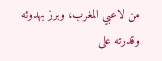من لاعبي المغرب، وبرز بهدوئه وقدرته على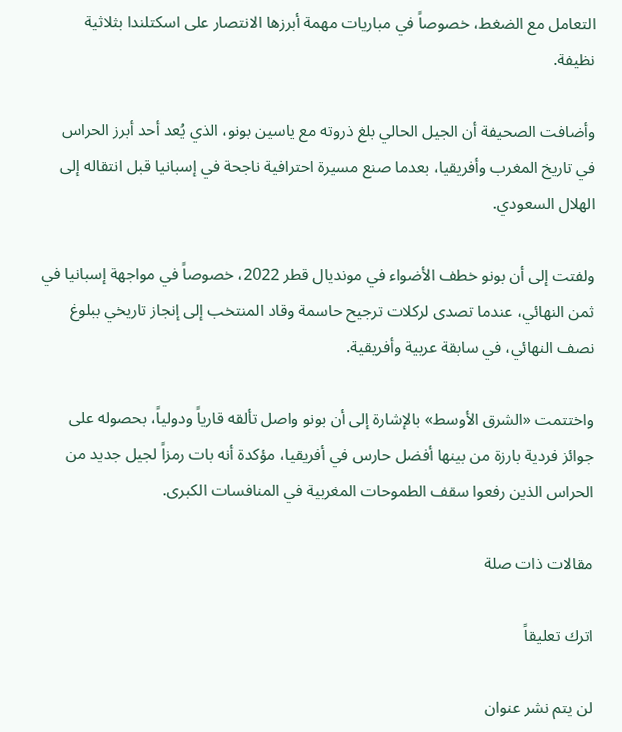التعامل مع الضغط، خصوصاً في مباريات مهمة أبرزها الانتصار على اسكتلندا بثلاثية نظيفة.

وأضافت الصحيفة أن الجيل الحالي بلغ ذروته مع ياسين بونو، الذي يُعد أحد أبرز الحراس في تاريخ المغرب وأفريقيا، بعدما صنع مسيرة احترافية ناجحة في إسبانيا قبل انتقاله إلى الهلال السعودي.

ولفتت إلى أن بونو خطف الأضواء في مونديال قطر 2022، خصوصاً في مواجهة إسبانيا في ثمن النهائي، عندما تصدى لركلات ترجيح حاسمة وقاد المنتخب إلى إنجاز تاريخي ببلوغ نصف النهائي، في سابقة عربية وأفريقية.

واختتمت «الشرق الأوسط» بالإشارة إلى أن بونو واصل تألقه قارياً ودولياً، بحصوله على جوائز فردية بارزة من بينها أفضل حارس في أفريقيا، مؤكدة أنه بات رمزاً لجيل جديد من الحراس الذين رفعوا سقف الطموحات المغربية في المنافسات الكبرى.

مقالات ذات صلة

اترك تعليقاً

لن يتم نشر عنوان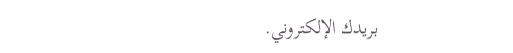بريدك الإلكتروني.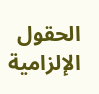الحقول الإلزامية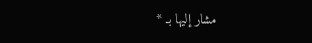مشار إليها بـ *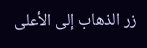زر الذهاب إلى الأعلى